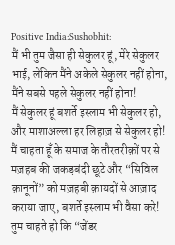Positive India:Sushobhit:
मैं भी तुम जैसा ही सेकुलर हूं, मेरे सेकुलर भाई, लेकिन मैंने अकेले सेकुलर नहीं होना, मैंने सबसे पहले सेकुलर नहीं होना!
मैं सेकुलर हूं बशर्ते इस्लाम भी सेकुलर हो, और माशाअल्ला हर लिहाज़ से सेकुलर हो!
मैं चाहता हूँ के समाज के तौरतरीक़ों पर से मज़हब की जकड़बंदी छूटे और “सिविल क़ानूनों” को मज़हबी क़ायदों से आज़ाद कराया जाए, बशर्ते इस्लाम भी वैसा करे!
तुम चाहते हो कि “जेंडर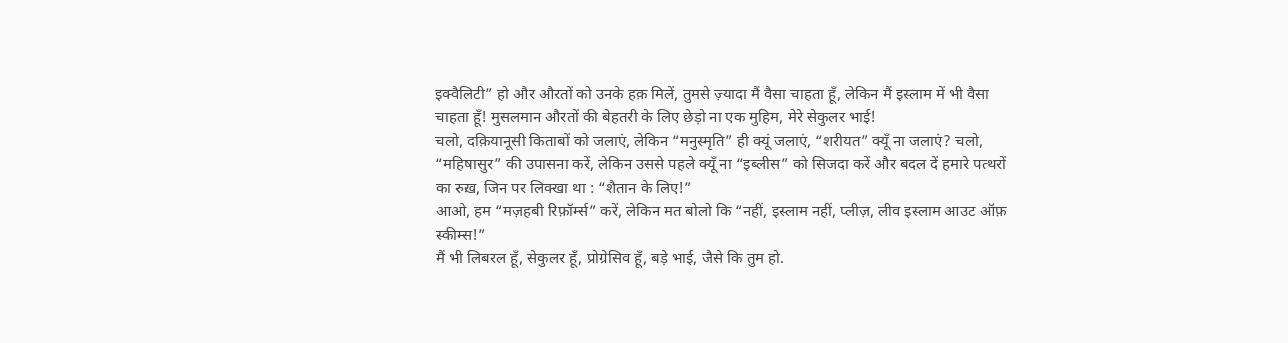इक्वैलिटी” हो और औरतों को उनके हक़ मिलें, तुमसे ज़्यादा मैं वैसा चाहता हूँ, लेकिन मैं इस्लाम में भी वैसा चाहता हूँ! मुसलमान औरतों की बेहतरी के लिए छेड़ो ना एक मुहिम, मेरे सेकुलर भाई!
चलो, दक़ियानूसी किताबों को जलाएं, लेकिन “मनुस्मृति” ही क्यूं जलाएं, “शरीयत” क्यूँ ना जलाएं? चलो, “महिषासुर” की उपासना करें, लेकिन उससे पहले क्यूँ ना “इब्लीस” को सिजदा करें और बदल दें हमारे पत्थरों का रुख़, जिन पर लिक्खा था : “शैतान के लिए!”
आओ, हम “मज़हबी रिफ़ॉर्म्स” करें, लेकिन मत बोलो कि “नहीं, इस्लाम नहीं, प्लीज़, लीव इस्लाम आउट ऑफ़ स्कीम्स!”
मैं भी लिबरल हूँ, सेकुलर हूँ, प्रोग्रेसिव हूँ, बड़े भाई, जैसे कि तुम हो.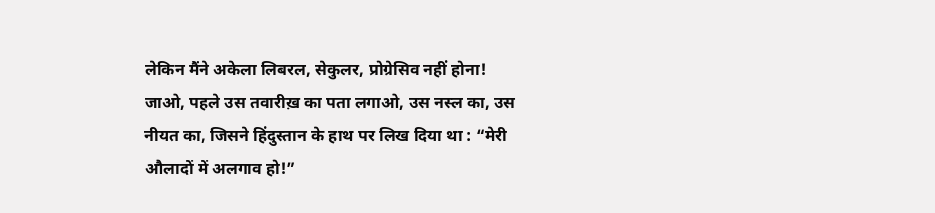लेकिन मैंने अकेला लिबरल, सेकुलर, प्रोग्रेसिव नहीं होना!
जाओ, पहले उस तवारीख़ का पता लगाओ, उस नस्ल का, उस नीयत का, जिसने हिंदुस्तान के हाथ पर लिख दिया था : “मेरी औलादों में अलगाव हो!”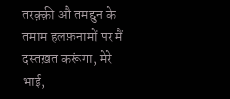तरक़्क़ी औ तमद्दुन के तमाम हलफ़नामों पर मैं दस्तख़त करूंगा, मेरे भाई,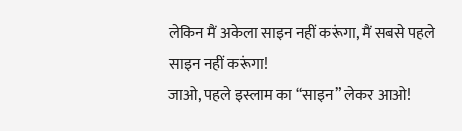लेकिन मैं अकेला साइन नहीं करूंगा, मैं सबसे पहले साइन नहीं करूंगा!
जाओ, पहले इस्लाम का “साइन” लेकर आओ!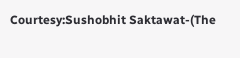Courtesy:Sushobhit Saktawat-(The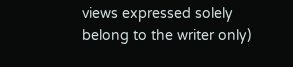views expressed solely belong to the writer only)